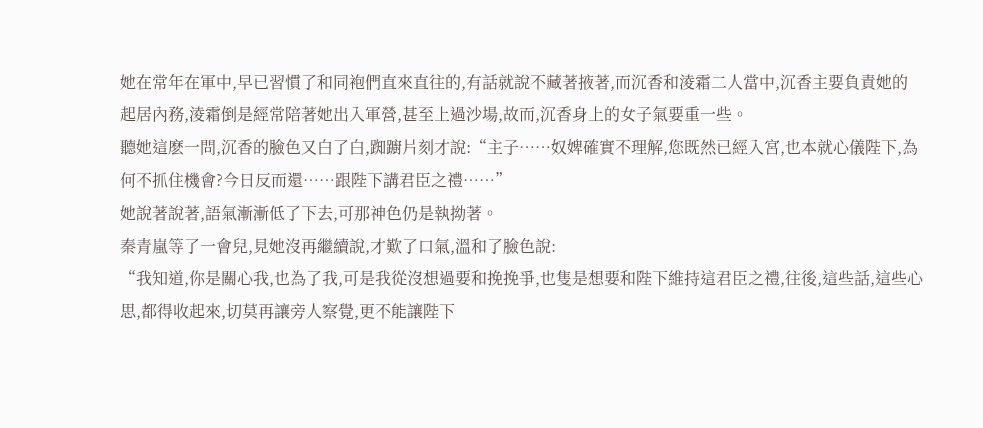她在常年在軍中,早已習慣了和同袍們直來直往的,有話就說不藏著掖著,而沉香和淩霜二人當中,沉香主要負責她的起居內務,淩霜倒是經常陪著她出入軍營,甚至上過沙場,故而,沉香身上的女子氣要重一些。
聽她這麽一問,沉香的臉色又白了白,踟躕片刻才說:“主子……奴婢確實不理解,您既然已經入宮,也本就心儀陛下,為何不抓住機會?今日反而還……跟陛下講君臣之禮……”
她說著說著,語氣漸漸低了下去,可那神色仍是執拗著。
秦青嵐等了一會兒,見她沒再繼續說,才歎了口氣,溫和了臉色說:
“我知道,你是關心我,也為了我,可是我從沒想過要和挽挽爭,也隻是想要和陛下維持這君臣之禮,往後,這些話,這些心思,都得收起來,切莫再讓旁人察覺,更不能讓陛下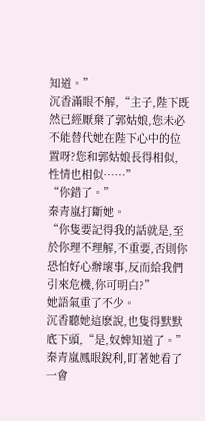知道。”
沉香滿眼不解,“主子,陛下既然已經厭棄了郭姑娘,您未必不能替代她在陛下心中的位置呀?您和郭姑娘長得相似,性情也相似……”
“你錯了。”
秦青嵐打斷她。
“你隻要記得我的話就是,至於你理不理解,不重要,否則你恐怕好心辦壞事,反而給我們引來危機,你可明白?”
她語氣重了不少。
沉香聽她這麽說,也隻得默默底下頭,“是,奴婢知道了。”
秦青嵐鳳眼銳利,盯著她看了一會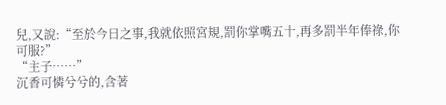兒,又說:“至於今日之事,我就依照宮規,罰你掌嘴五十,再多罰半年俸祿,你可服?”
“主子……”
沉香可憐兮兮的,含著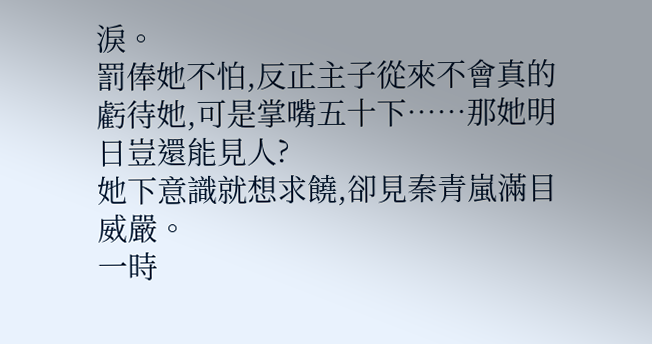淚。
罰俸她不怕,反正主子從來不會真的虧待她,可是掌嘴五十下……那她明日豈還能見人?
她下意識就想求饒,卻見秦青嵐滿目威嚴。
一時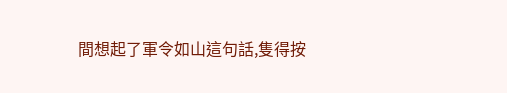間想起了軍令如山這句話,隻得按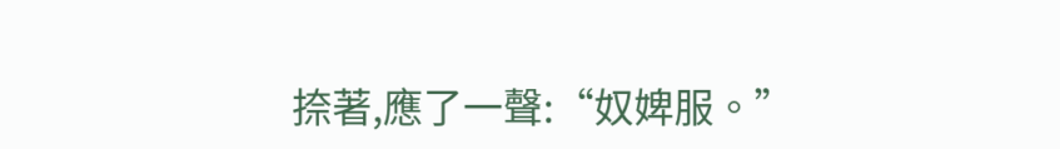捺著,應了一聲:“奴婢服。”